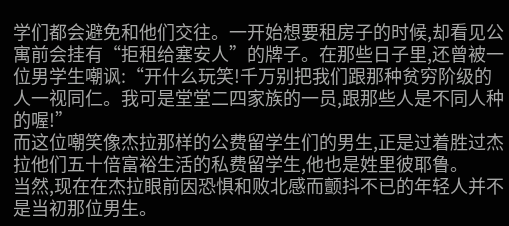学们都会避免和他们交往。一开始想要租房子的时候,却看见公寓前会挂有“拒租给塞安人”的牌子。在那些日子里,还曾被一位男学生嘲讽:“开什么玩笑!千万别把我们跟那种贫穷阶级的人一视同仁。我可是堂堂二四家族的一员,跟那些人是不同人种的喔!”
而这位嘲笑像杰拉那样的公费留学生们的男生,正是过着胜过杰拉他们五十倍富裕生活的私费留学生,他也是姓里彼耶鲁。
当然,现在在杰拉眼前因恐惧和败北感而颤抖不已的年轻人并不是当初那位男生。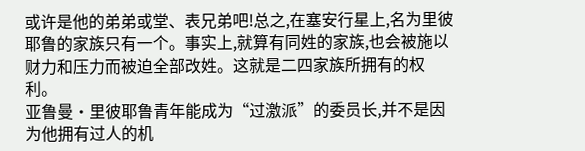或许是他的弟弟或堂、表兄弟吧!总之,在塞安行星上,名为里彼耶鲁的家族只有一个。事实上,就算有同姓的家族,也会被施以财力和压力而被迫全部改姓。这就是二四家族所拥有的权利。
亚鲁曼·里彼耶鲁青年能成为“过激派”的委员长,并不是因为他拥有过人的机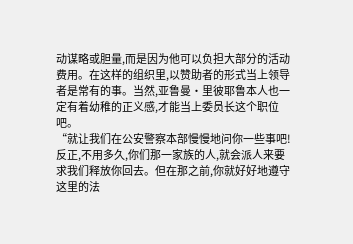动谋略或胆量,而是因为他可以负担大部分的活动费用。在这样的组织里,以赞助者的形式当上领导者是常有的事。当然,亚鲁曼·里彼耶鲁本人也一定有着幼稚的正义感,才能当上委员长这个职位吧。
“就让我们在公安警察本部慢慢地问你一些事吧!反正,不用多久,你们那一家族的人,就会派人来要求我们释放你回去。但在那之前,你就好好地遵守这里的法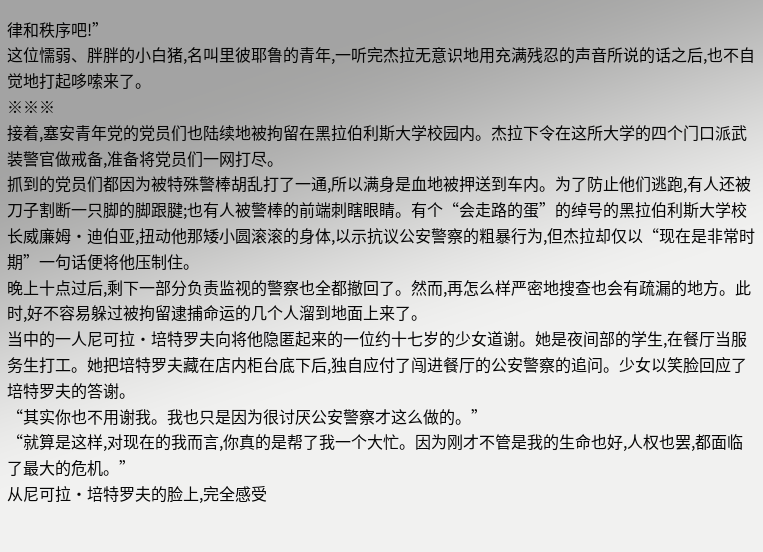律和秩序吧!”
这位懦弱、胖胖的小白猪,名叫里彼耶鲁的青年,一听完杰拉无意识地用充满残忍的声音所说的话之后,也不自觉地打起哆嗦来了。
※※※
接着,塞安青年党的党员们也陆续地被拘留在黑拉伯利斯大学校园内。杰拉下令在这所大学的四个门口派武装警官做戒备,准备将党员们一网打尽。
抓到的党员们都因为被特殊警棒胡乱打了一通,所以满身是血地被押送到车内。为了防止他们逃跑,有人还被刀子割断一只脚的脚跟腱;也有人被警棒的前端刺瞎眼睛。有个“会走路的蛋”的绰号的黑拉伯利斯大学校长威廉姆·迪伯亚,扭动他那矮小圆滚滚的身体,以示抗议公安警察的粗暴行为,但杰拉却仅以“现在是非常时期”一句话便将他压制住。
晚上十点过后,剩下一部分负责监视的警察也全都撤回了。然而,再怎么样严密地搜查也会有疏漏的地方。此时,好不容易躲过被拘留逮捕命运的几个人溜到地面上来了。
当中的一人尼可拉·培特罗夫向将他隐匿起来的一位约十七岁的少女道谢。她是夜间部的学生,在餐厅当服务生打工。她把培特罗夫藏在店内柜台底下后,独自应付了闯进餐厅的公安警察的追问。少女以笑脸回应了培特罗夫的答谢。
“其实你也不用谢我。我也只是因为很讨厌公安警察才这么做的。”
“就算是这样,对现在的我而言,你真的是帮了我一个大忙。因为刚才不管是我的生命也好,人权也罢,都面临了最大的危机。”
从尼可拉·培特罗夫的脸上,完全感受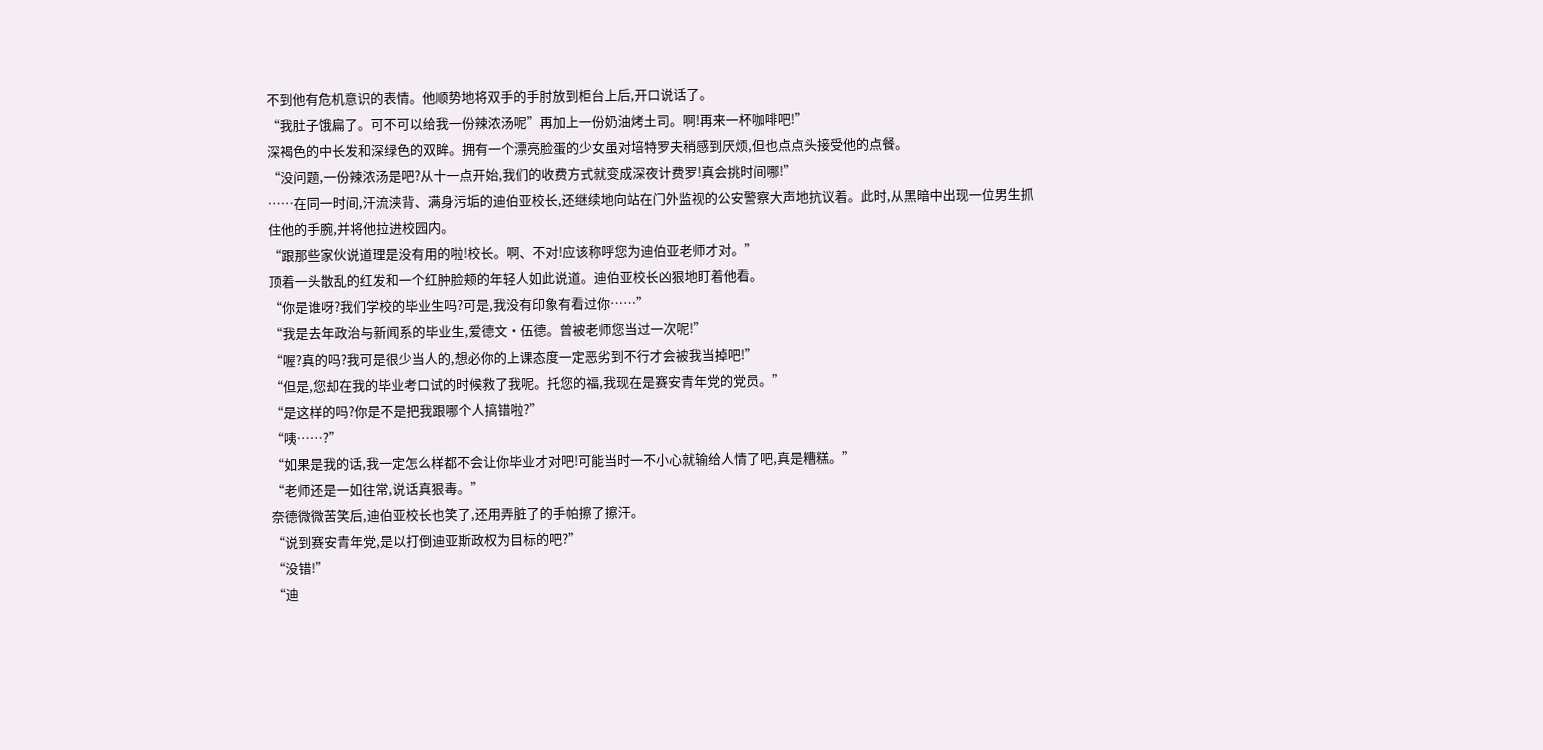不到他有危机意识的表情。他顺势地将双手的手肘放到柜台上后,开口说话了。
“我肚子饿扁了。可不可以给我一份辣浓汤呢”再加上一份奶油烤土司。啊!再来一杯咖啡吧!”
深褐色的中长发和深绿色的双眸。拥有一个漂亮脸蛋的少女虽对培特罗夫稍感到厌烦,但也点点头接受他的点餐。
“没问题,一份辣浓汤是吧?从十一点开始,我们的收费方式就变成深夜计费罗!真会挑时间哪!”
……在同一时间,汗流浃背、满身污垢的迪伯亚校长,还继续地向站在门外监视的公安警察大声地抗议着。此时,从黑暗中出现一位男生抓住他的手腕,并将他拉进校园内。
“跟那些家伙说道理是没有用的啦!校长。啊、不对!应该称呼您为迪伯亚老师才对。”
顶着一头散乱的红发和一个红肿脸颊的年轻人如此说道。迪伯亚校长凶狠地盯着他看。
“你是谁呀?我们学校的毕业生吗?可是,我没有印象有看过你……”
“我是去年政治与新闻系的毕业生,爱德文·伍德。曾被老师您当过一次呢!”
“喔?真的吗?我可是很少当人的,想必你的上课态度一定恶劣到不行才会被我当掉吧!”
“但是,您却在我的毕业考口试的时候救了我呢。托您的福,我现在是赛安青年党的党员。”
“是这样的吗?你是不是把我跟哪个人搞错啦?”
“咦……?”
“如果是我的话,我一定怎么样都不会让你毕业才对吧!可能当时一不小心就输给人情了吧,真是糟糕。”
“老师还是一如往常,说话真狠毒。”
奈德微微苦笑后,迪伯亚校长也笑了,还用弄脏了的手帕擦了擦汗。
“说到赛安青年党,是以打倒迪亚斯政权为目标的吧?”
“没错!”
“迪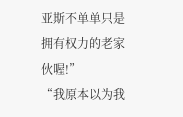亚斯不单单只是拥有权力的老家伙喔!”
“我原本以为我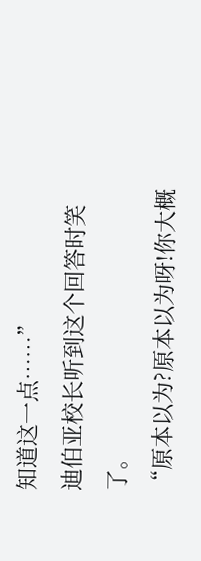知道这一点……”
迪伯亚校长听到这个回答时笑了。
“原本以为?原本以为呀!你大概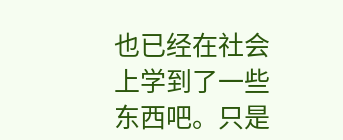也已经在社会上学到了一些东西吧。只是